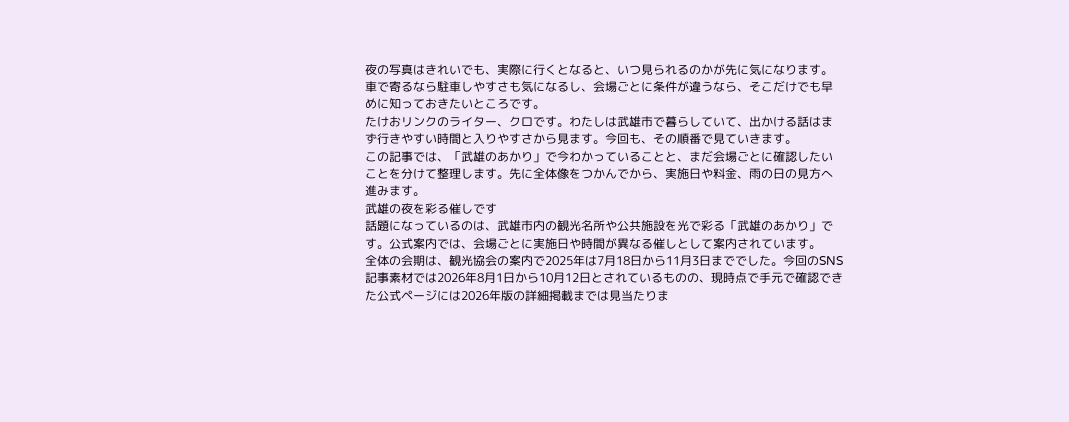夜の写真はきれいでも、実際に行くとなると、いつ見られるのかが先に気になります。車で寄るなら駐車しやすさも気になるし、会場ごとに条件が違うなら、そこだけでも早めに知っておきたいところです。
たけおリンクのライター、クロです。わたしは武雄市で暮らしていて、出かける話はまず行きやすい時間と入りやすさから見ます。今回も、その順番で見ていきます。
この記事では、「武雄のあかり」で今わかっていることと、まだ会場ごとに確認したいことを分けて整理します。先に全体像をつかんでから、実施日や料金、雨の日の見方へ進みます。
武雄の夜を彩る催しです
話題になっているのは、武雄市内の観光名所や公共施設を光で彩る「武雄のあかり」です。公式案内では、会場ごとに実施日や時間が異なる催しとして案内されています。
全体の会期は、観光協会の案内で2025年は7月18日から11月3日まででした。今回のSNS記事素材では2026年8月1日から10月12日とされているものの、現時点で手元で確認できた公式ページには2026年版の詳細掲載までは見当たりま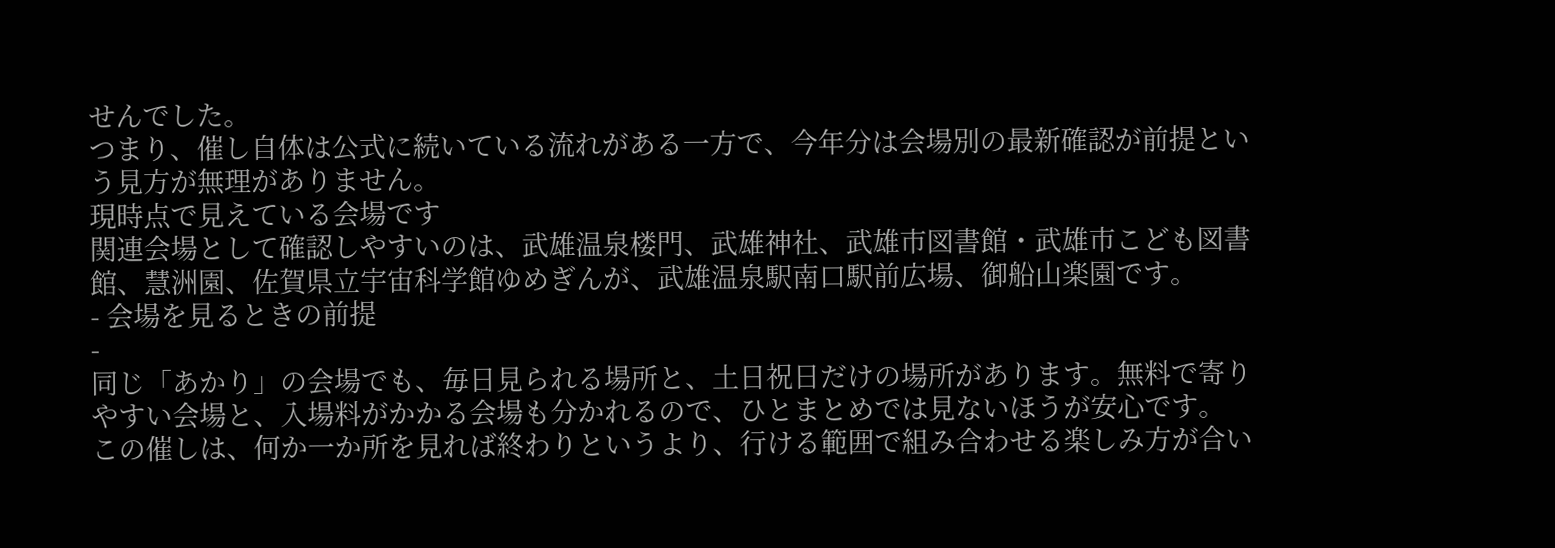せんでした。
つまり、催し自体は公式に続いている流れがある一方で、今年分は会場別の最新確認が前提という見方が無理がありません。
現時点で見えている会場です
関連会場として確認しやすいのは、武雄温泉楼門、武雄神社、武雄市図書館・武雄市こども図書館、慧洲園、佐賀県立宇宙科学館ゆめぎんが、武雄温泉駅南口駅前広場、御船山楽園です。
- 会場を見るときの前提
-
同じ「あかり」の会場でも、毎日見られる場所と、土日祝日だけの場所があります。無料で寄りやすい会場と、入場料がかかる会場も分かれるので、ひとまとめでは見ないほうが安心です。
この催しは、何か一か所を見れば終わりというより、行ける範囲で組み合わせる楽しみ方が合い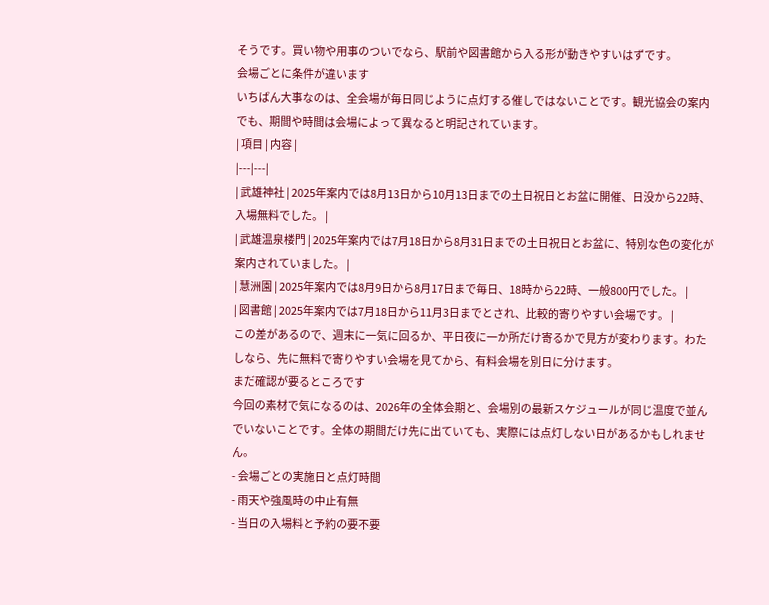そうです。買い物や用事のついでなら、駅前や図書館から入る形が動きやすいはずです。
会場ごとに条件が違います
いちばん大事なのは、全会場が毎日同じように点灯する催しではないことです。観光協会の案内でも、期間や時間は会場によって異なると明記されています。
| 項目 | 内容 |
|---|---|
| 武雄神社 | 2025年案内では8月13日から10月13日までの土日祝日とお盆に開催、日没から22時、入場無料でした。 |
| 武雄温泉楼門 | 2025年案内では7月18日から8月31日までの土日祝日とお盆に、特別な色の変化が案内されていました。 |
| 慧洲園 | 2025年案内では8月9日から8月17日まで毎日、18時から22時、一般800円でした。 |
| 図書館 | 2025年案内では7月18日から11月3日までとされ、比較的寄りやすい会場です。 |
この差があるので、週末に一気に回るか、平日夜に一か所だけ寄るかで見方が変わります。わたしなら、先に無料で寄りやすい会場を見てから、有料会場を別日に分けます。
まだ確認が要るところです
今回の素材で気になるのは、2026年の全体会期と、会場別の最新スケジュールが同じ温度で並んでいないことです。全体の期間だけ先に出ていても、実際には点灯しない日があるかもしれません。
- 会場ごとの実施日と点灯時間
- 雨天や強風時の中止有無
- 当日の入場料と予約の要不要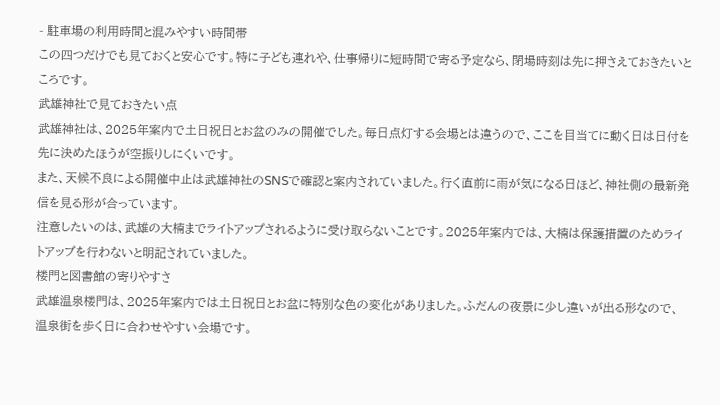- 駐車場の利用時間と混みやすい時間帯
この四つだけでも見ておくと安心です。特に子ども連れや、仕事帰りに短時間で寄る予定なら、閉場時刻は先に押さえておきたいところです。
武雄神社で見ておきたい点
武雄神社は、2025年案内で土日祝日とお盆のみの開催でした。毎日点灯する会場とは違うので、ここを目当てに動く日は日付を先に決めたほうが空振りしにくいです。
また、天候不良による開催中止は武雄神社のSNSで確認と案内されていました。行く直前に雨が気になる日ほど、神社側の最新発信を見る形が合っています。
注意したいのは、武雄の大楠までライトアップされるように受け取らないことです。2025年案内では、大楠は保護措置のためライトアップを行わないと明記されていました。
楼門と図書館の寄りやすさ
武雄温泉楼門は、2025年案内では土日祝日とお盆に特別な色の変化がありました。ふだんの夜景に少し違いが出る形なので、温泉街を歩く日に合わせやすい会場です。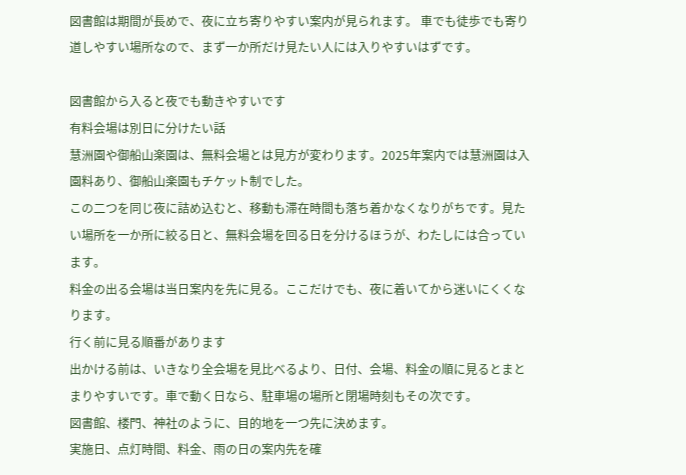図書館は期間が長めで、夜に立ち寄りやすい案内が見られます。 車でも徒歩でも寄り道しやすい場所なので、まず一か所だけ見たい人には入りやすいはずです。

図書館から入ると夜でも動きやすいです
有料会場は別日に分けたい話
慧洲園や御船山楽園は、無料会場とは見方が変わります。2025年案内では慧洲園は入園料あり、御船山楽園もチケット制でした。
この二つを同じ夜に詰め込むと、移動も滞在時間も落ち着かなくなりがちです。見たい場所を一か所に絞る日と、無料会場を回る日を分けるほうが、わたしには合っています。
料金の出る会場は当日案内を先に見る。ここだけでも、夜に着いてから迷いにくくなります。
行く前に見る順番があります
出かける前は、いきなり全会場を見比べるより、日付、会場、料金の順に見るとまとまりやすいです。車で動く日なら、駐車場の場所と閉場時刻もその次です。
図書館、楼門、神社のように、目的地を一つ先に決めます。
実施日、点灯時間、料金、雨の日の案内先を確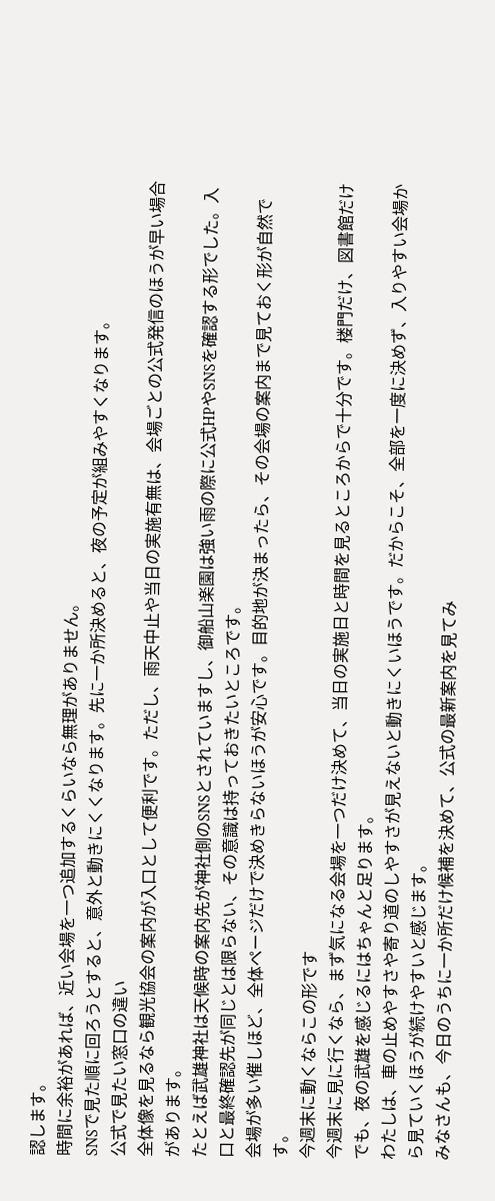認します。
時間に余裕があれば、近い会場を一つ追加するくらいなら無理がありません。
SNSで見た順に回ろうとすると、意外と動きにくくなります。先に一か所決めると、夜の予定が組みやすくなります。
公式で見たい窓口の違い
全体像を見るなら観光協会の案内が入口として便利です。ただし、雨天中止や当日の実施有無は、会場ごとの公式発信のほうが早い場合があります。
たとえば武雄神社は天候時の案内先が神社側のSNSとされていますし、御船山楽園は強い雨の際に公式HPやSNSを確認する形でした。入口と最終確認先が同じとは限らない、その意識は持っておきたいところです。
会場が多い催しほど、全体ページだけで決めきらないほうが安心です。目的地が決まったら、その会場の案内まで見ておく形が自然です。
今週末に動くならこの形です
今週末に見に行くなら、まず気になる会場を一つだけ決めて、当日の実施日と時間を見るところからで十分です。楼門だけ、図書館だけでも、夜の武雄を感じるにはちゃんと足ります。
わたしは、車の止めやすさや寄り道のしやすさが見えないと動きにくいほうです。だからこそ、全部を一度に決めず、入りやすい会場から見ていくほうが続けやすいと感じます。
みなさんも、今日のうちに一か所だけ候補を決めて、公式の最新案内を見てみ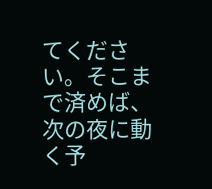てください。そこまで済めば、次の夜に動く予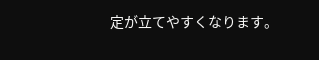定が立てやすくなります。